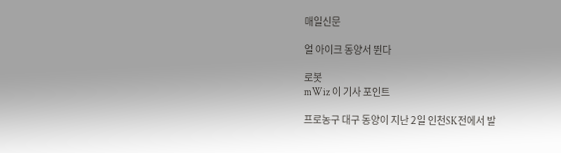매일신문

얼 아이크 동양서 뛴다

로봇
mWiz 이 기사 포인트

프로농구 대구 동양이 지난 2일 인천SK전에서 발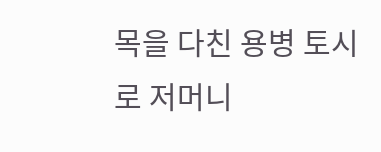목을 다친 용병 토시로 저머니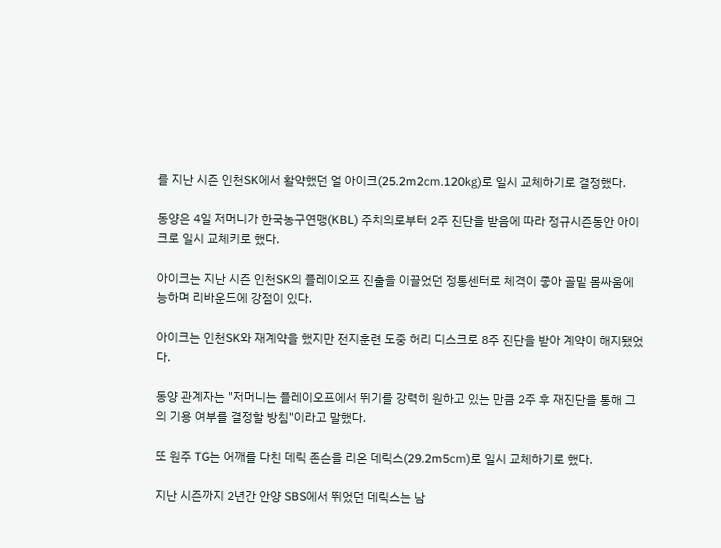를 지난 시즌 인천SK에서 활약했던 얼 아이크(25.2m2㎝.120㎏)로 일시 교체하기로 결정했다.

동양은 4일 저머니가 한국농구연맹(KBL) 주치의로부터 2주 진단을 받음에 따라 정규시즌동안 아이크로 일시 교체키로 했다.

아이크는 지난 시즌 인천SK의 플레이오프 진출을 이끌었던 정통센터로 체격이 좋아 골밑 몸싸움에 능하며 리바운드에 강점이 있다.

아이크는 인천SK와 재계약을 했지만 전지훈련 도중 허리 디스크로 8주 진단을 받아 계약이 해지됐었다.

동양 관계자는 "저머니는 플레이오프에서 뛰기를 강력히 원하고 있는 만큼 2주 후 재진단을 통해 그의 기용 여부를 결정할 방침"이라고 말했다.

또 원주 TG는 어깨를 다친 데릭 존슨을 리온 데릭스(29.2m5㎝)로 일시 교체하기로 했다.

지난 시즌까지 2년간 안양 SBS에서 뛰었던 데릭스는 남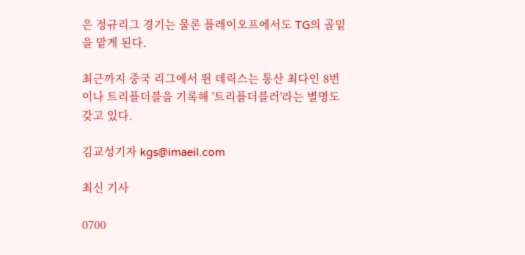은 정규리그 경기는 물론 플레이오프에서도 TG의 골밑을 맡게 된다.

최근까지 중국 리그에서 뛴 데릭스는 통산 최다인 8번이나 트리플더블을 기록해 '트리플더블러'라는 별명도 갖고 있다.

김교성기자 kgs@imaeil.com

최신 기사

0700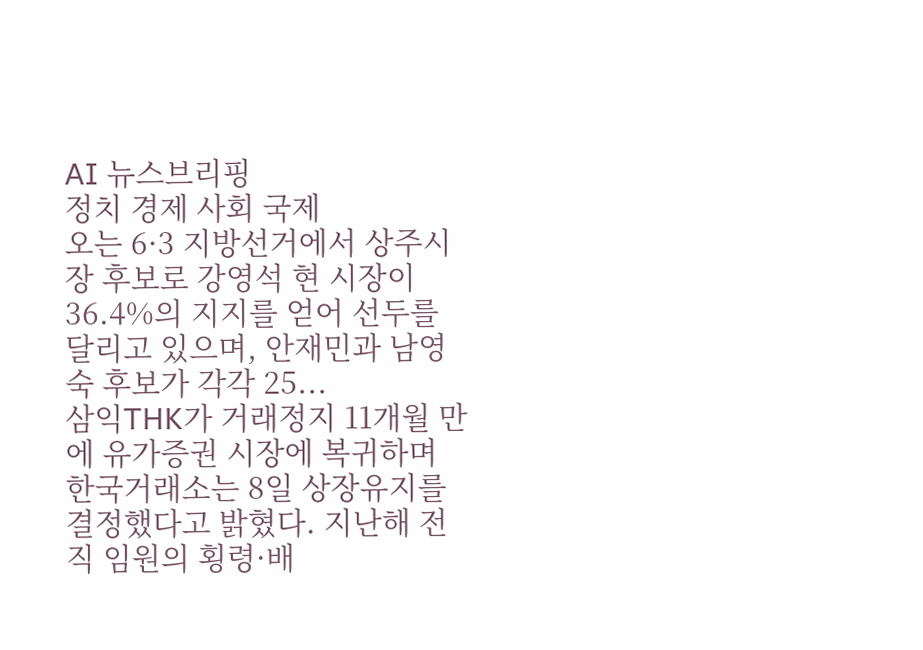AI 뉴스브리핑
정치 경제 사회 국제
오는 6·3 지방선거에서 상주시장 후보로 강영석 현 시장이 36.4%의 지지를 얻어 선두를 달리고 있으며, 안재민과 남영숙 후보가 각각 25...
삼익THK가 거래정지 11개월 만에 유가증권 시장에 복귀하며 한국거래소는 8일 상장유지를 결정했다고 밝혔다. 지난해 전직 임원의 횡령·배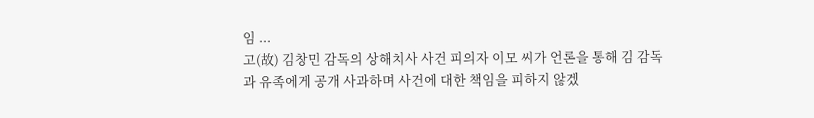임 ...
고(故) 김창민 감독의 상해치사 사건 피의자 이모 씨가 언론을 통해 김 감독과 유족에게 공개 사과하며 사건에 대한 책임을 피하지 않겠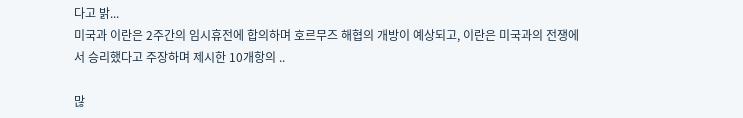다고 밝...
미국과 이란은 2주간의 임시휴전에 합의하며 호르무즈 해협의 개방이 예상되고, 이란은 미국과의 전쟁에서 승리했다고 주장하며 제시한 10개항의 ..

많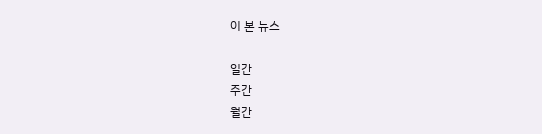이 본 뉴스

일간
주간
월간